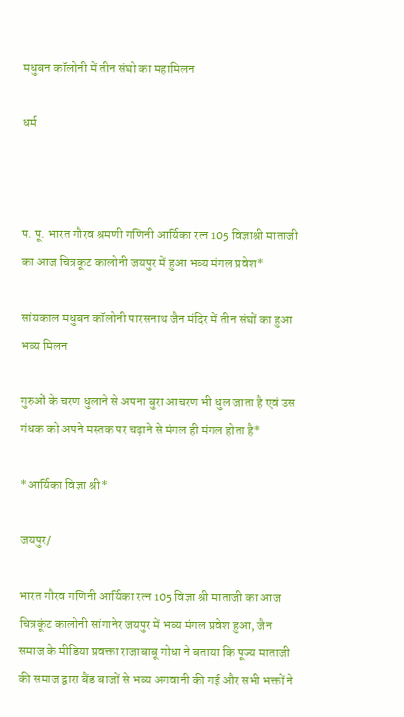मधुबन कॉलोनी में तीन संघो का महामिलन

धर्म



प. पू. भारत गौरव श्रमणी गणिनी आर्यिका रत्न 105 विज्ञाश्री माताजी का आज चित्रकूट कालोनी जयपुर में हुआ भव्य मंगल प्रवेश*

सांयकाल मधुबन कॉलोनी पारसनाथ जैन मंदिर में तीन संघों का हुआ भव्य मिलन

गुरुओं के चरण धुलाने से अपना बुरा आचरण भी धुल जाता है एवं उस गंधक को अपने मस्तक पर चढ़ाने से मंगल ही मंगल होता है*

*आर्यिका विज्ञा श्री*

जयपुर/

भारत गौरव गणिनी आर्यिका रत्न 105 विज्ञा श्री माताजी का आज चित्रकूंट कालोनी सांगानेर जयपुर में भव्य मंगल प्रवेश हुआ, जैन समाज के मीडिया प्रवक्ता राजाबाबू गोधा ने बताया कि पूज्य माताजी की समाज द्वारा बैंड बाजों से भव्य अगवानी की गई और सभी भक्तों ने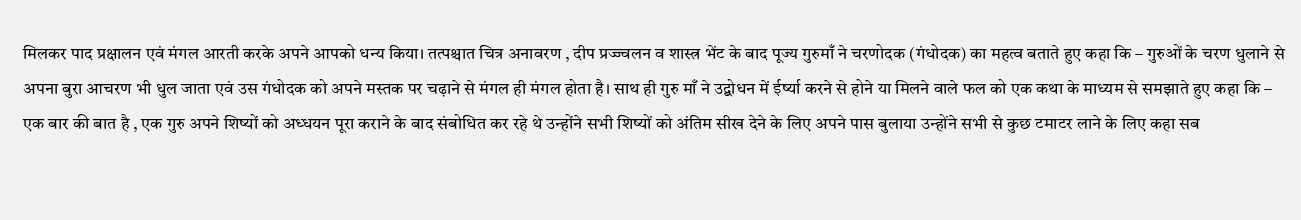मिलकर पाद प्रक्षालन एवं मंगल आरती करके अपने आपको धन्य किया। तत्पश्चात चित्र अनावरण , दीप प्रज्ज्वलन व शास्त्र भेंट के बाद पूज्य गुरुमाँ ने चरणोदक (गंधोदक) का महत्व बताते हुए कहा कि – गुरुओं के चरण धुलाने से अपना बुरा आचरण भी धुल जाता एवं उस गंधोदक को अपने मस्तक पर चढ़ाने से मंगल ही मंगल होता है। साथ ही गुरु माँ ने उद्बोधन में ईर्ष्या करने से होने या मिलने वाले फल को एक कथा के माध्यम से समझाते हुए कहा कि – एक बार की बात है , एक गुरु अपने शिष्यों को अध्धयन पूरा कराने के बाद संबोधित कर रहे थे उन्होंने सभी शिष्यों को अंतिम सीख देने के लिए अपने पास बुलाया उन्होंने सभी से कुछ टमाटर लाने के लिए कहा सब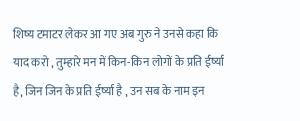शिष्य टमाटर लेकर आ गए अब गुरु ने उनसे कहा कि याद करो , तुम्हारे मन में किन-किन लोगों के प्रति ईर्ष्या है, जिन जिन के प्रति ईर्ष्या है , उन सब के नाम इन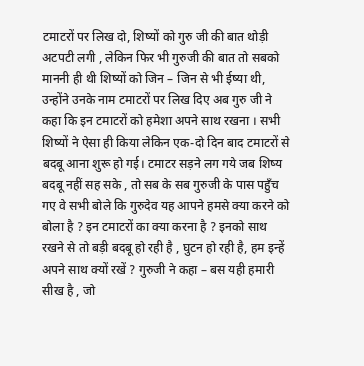टमाटरों पर लिख दो, शिष्यों को गुरु जी की बात थोड़ी अटपटी लगी , लेकिन फिर भी गुरुजी की बात तो सबको माननी ही थी शिष्यों को जिन – जिन से भी ईष्या थी, उन्होंने उनके नाम टमाटरों पर लिख दिए अब गुरु जी ने कहा कि इन टमाटरों को हमेशा अपने साथ रखना । सभी शिष्यों ने ऐसा ही किया लेकिन एक-दो दिन बाद टमाटरों से बदबू आना शुरू हो गई। टमाटर सड़ने लग गये जब शिष्य बदबू नहीं सह सके , तो सब के सब गुरुजी के पास पहुँच गए वे सभी बोले कि गुरुदेव यह आपने हमसे क्या करने को बोला है ? इन टमाटरों का क्या करना है ? इनको साथ रखने से तो बड़ी बदबू हो रही है , घुटन हो रही है, हम इन्हें अपने साथ क्यों रखें ? गुरुजी ने कहा – बस यही हमारी सीख है , जो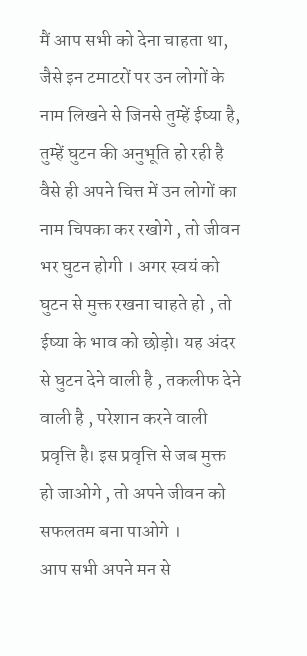मैं आप सभी को देना चाहता था, जैसे इन टमाटरों पर उन लोगों के नाम लिखने से जिनसे तुम्हें ईष्या है, तुम्हें घुटन की अनुभूति हो रही है वैसे ही अपने चित्त में उन लोगों का नाम चिपका कर रखोगे , तो जीवन भर घुटन होगी । अगर स्वयं को घुटन से मुक्त रखना चाहते हो , तो ईष्या के भाव को छोड़ो। यह अंदर से घुटन देने वाली है , तकलीफ देने वाली है , परेशान करने वाली प्रवृत्ति है। इस प्रवृत्ति से जब मुक्त हो जाओगे , तो अपने जीवन को सफलतम बना पाओगे ।
आप सभी अपने मन से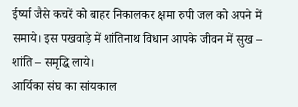ईर्ष्या जैसे कचरें को बाहर निकालकर क्षमा रुपी जल को अपने में समाये। इस पखवाड़े में शांतिनाथ विधान आपके जीवन में सुख – शांति – समृद्धि लाये।
आर्यिका संघ का सांयकाल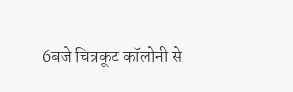6बजे चित्रकूट कॉलोनी से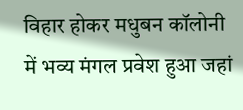विहार होकर ‌मधुबन कॉलोनी में भव्य मंगल प्रवेश हुआ जहां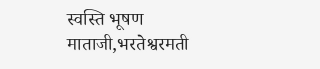स्वस्ति भूषण माताजी,भरतेश्वरमती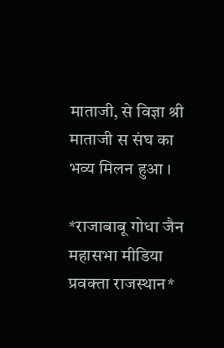माताजी, से विज्ञा श्री माताजी स संघ का भव्य मिलन हुआ ।

*राजाबाबू गोधा जैन महासभा मीडिया प्रवक्ता राजस्थान*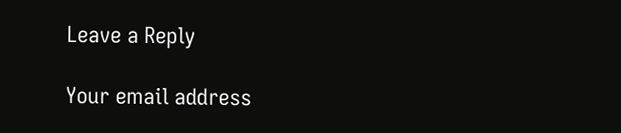Leave a Reply

Your email address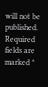will not be published. Required fields are marked *